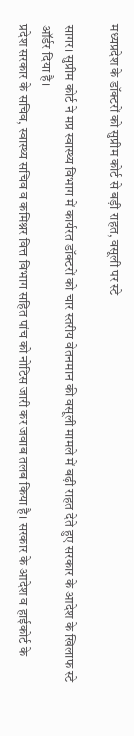मध्यप्रदेश के डॉक्टरों को सुप्रीम कोर्ट से बड़ी राहत, वसूली पर स्टे

सागर। सुप्रीम कोर्ट ने मप्र स्वास्थ्य विभाग में कार्यरत डॉक्टरों को चार स्तरीय वेतनमान की वसूली मामले में बढ़ी राहत देते हुए सरकार के आदेश के खिलाफ स्टे ऑर्डर दिया है।
प्रदेश सरकार के सचिव, स्वास्थ्य सचिव व कमिश्नर वित्त विभाग सहित पांच को नोटिस जारी कर जवाब तलब किया है। सरकार के आदेश व हाईकोर्ट के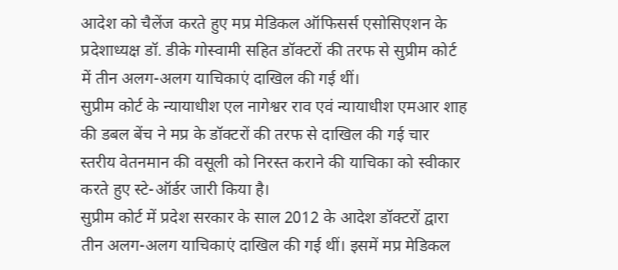आदेश को चैलेंज करते हुए मप्र मेडिकल ऑफिसर्स एसोसिएशन के प्रदेशाध्यक्ष डॉ. डीके गोस्वामी सहित डॉक्टरों की तरफ से सुप्रीम कोर्ट में तीन अलग-अलग याचिकाएं दाखिल की गई थीं।
सुप्रीम कोर्ट के न्यायाधीश एल नागेश्वर राव एवं न्यायाधीश एमआर शाह की डबल बेंच ने मप्र के डॉक्टरों की तरफ से दाखिल की गई चार स्तरीय वेतनमान की वसूली को निरस्त कराने की याचिका को स्वीकार करते हुए स्टे-ऑर्डर जारी किया है।
सुप्रीम कोर्ट में प्रदेश सरकार के साल 2012 के आदेश डॉक्टरों द्वारा तीन अलग-अलग याचिकाएं दाखिल की गई थीं। इसमें मप्र मेडिकल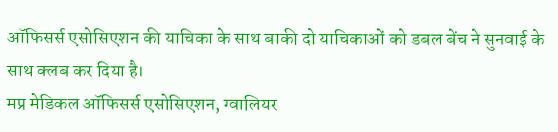ऑफिसर्स एसोसिएशन की याचिका के साथ बाकी दो याचिकाओं को डबल बेंच ने सुनवाई के साथ क्लब कर दिया है।
मप्र मेडिकल ऑफिसर्स एसोसिएशन, ग्वालियर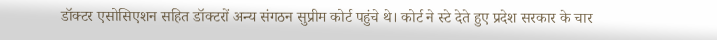डॉक्टर एसोसिएशन सहित डॉक्टरों अन्य संगठन सुप्रीम कोर्ट पहुंचे थे। कोर्ट ने स्टे देते हुए प्रदेश सरकार के चार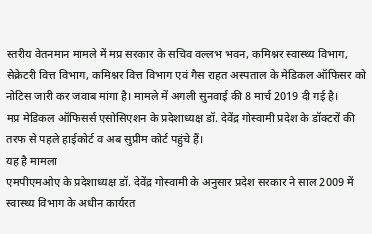स्तरीय वेतनमान मामले में मप्र सरकार के सचिव वल्लभ भवन, कमिश्नर स्वास्थ्य विभाग, सेक्रेटरी वित्त विभाग, कमिश्नर वित्त विभाग एवं गैस राहत अस्पताल के मेडिकल ऑफिसर को नोटिस जारी कर जवाब मांगा है। मामले में अगली सुनवाई की 8 मार्च 2019 दी गई है।
मप्र मेडिकल ऑफिसर्स एसोसिएशन के प्रदेशाध्यक्ष डॉ. देवेंद्र गोस्वामी प्रदेश के डॉक्टरों की तरफ से पहले हाईकोर्ट व अब सुप्रीम कोर्ट पहुंचे हैं।
यह है मामला
एमपीएमओए के प्रदेशाध्यक्ष डॉ. देवेंद्र गोस्वामी के अनुसार प्रदेश सरकार ने साल 2009 में स्वास्थ्य विभाग के अधीन कार्यरत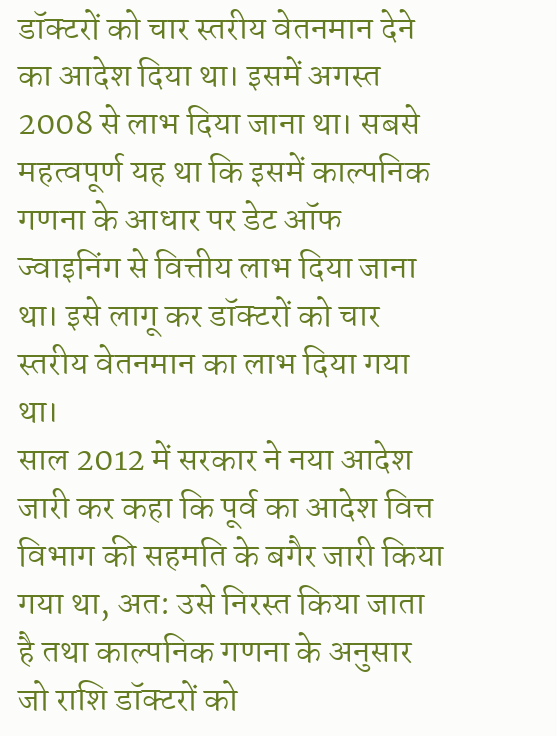डॉक्टरों को चार स्तरीय वेतनमान देने का आदेश दिया था। इसमें अगस्त 2008 से लाभ दिया जाना था। सबसे महत्वपूर्ण यह था कि इसमें काल्पनिक गणना के आधार पर डेट ऑफ ज्वाइनिंग से वित्तीय लाभ दिया जाना था। इसे लागू कर डॉक्टरों को चार स्तरीय वेतनमान का लाभ दिया गया था।
साल 2012 में सरकार ने नया आदेश जारी कर कहा कि पूर्व का आदेश वित्त विभाग की सहमति के बगैर जारी किया गया था, अत: उसे निरस्त किया जाता है तथा काल्पनिक गणना के अनुसार जो राशि डॉक्टरों को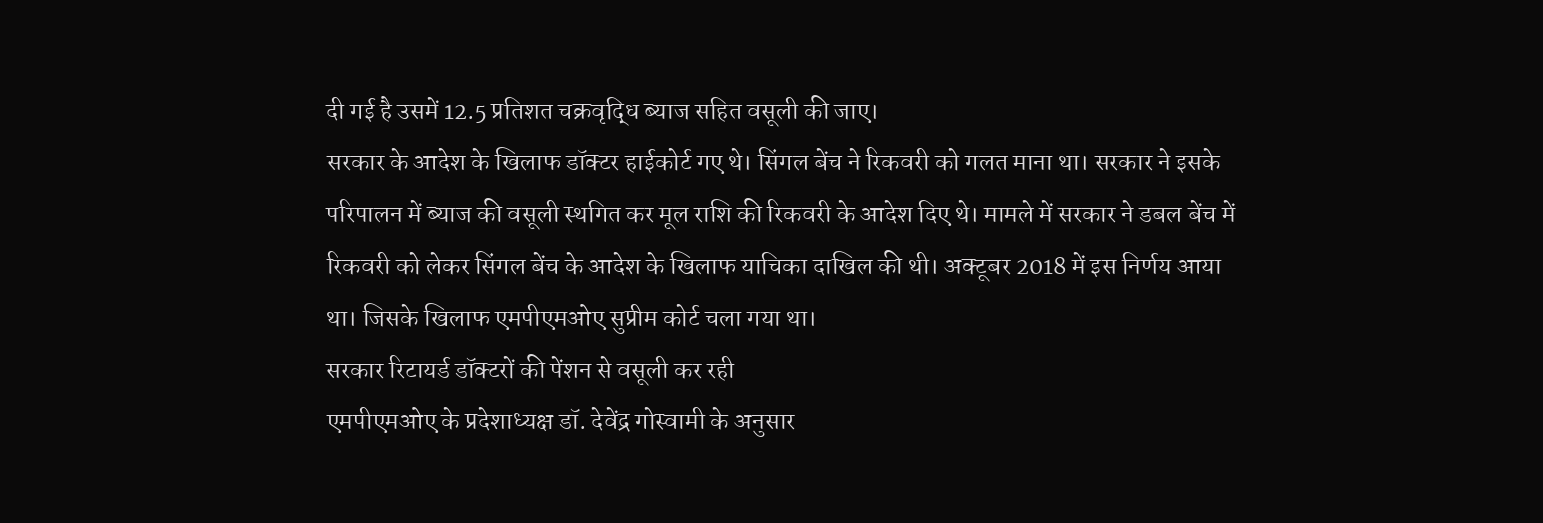दी गई है उसमें 12.5 प्रतिशत चक्रवृद्धि ब्याज सहित वसूली की जाए।
सरकार के आदेश के खिलाफ डॉक्टर हाईकोर्ट गए थे। सिंगल बेंच ने रिकवरी को गलत माना था। सरकार ने इसके परिपालन में ब्याज की वसूली स्थगित कर मूल राशि की रिकवरी के आदेश दिए थे। मामले में सरकार ने डबल बेंच में रिकवरी को लेकर सिंगल बेंच के आदेश के खिलाफ याचिका दाखिल की थी। अक्टूबर 2018 में इस निर्णय आया था। जिसके खिलाफ एमपीएमओए सुप्रीम कोर्ट चला गया था।
सरकार रिटायर्ड डॉक्टरों की पेंशन से वसूली कर रही
एमपीएमओए के प्रदेशाध्यक्ष डॉ. देवेंद्र गोस्वामी के अनुसार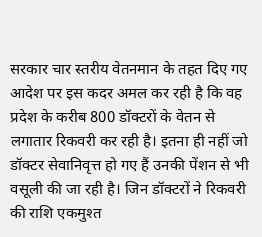सरकार चार स्तरीय वेतनमान के तहत दिए गए आदेश पर इस कदर अमल कर रही है कि वह प्रदेश के करीब 800 डॉक्टरों के वेतन से लगातार रिकवरी कर रही है। इतना ही नहीं जो डॉक्टर सेवानिवृत्त हो गए हैं उनकी पेंशन से भी वसूली की जा रही है। जिन डॉक्टरों ने रिकवरी की राशि एकमुश्त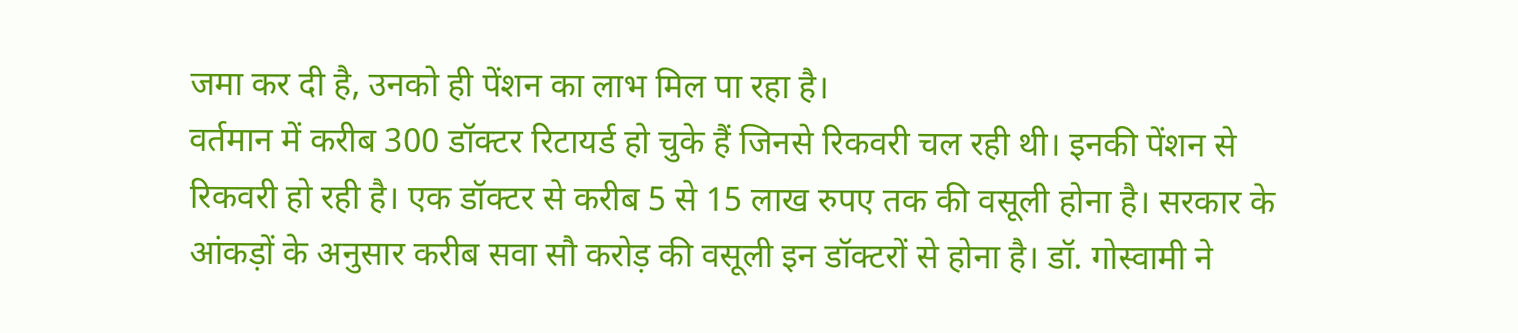जमा कर दी है, उनको ही पेंशन का लाभ मिल पा रहा है।
वर्तमान में करीब 300 डॉक्टर रिटायर्ड हो चुके हैं जिनसे रिकवरी चल रही थी। इनकी पेंशन से रिकवरी हो रही है। एक डॉक्टर से करीब 5 से 15 लाख रुपए तक की वसूली होना है। सरकार के आंकड़ों के अनुसार करीब सवा सौ करोड़ की वसूली इन डॉक्टरों से होना है। डॉ. गोस्वामी ने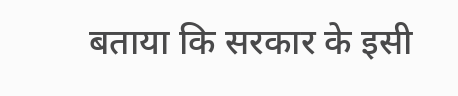बताया कि सरकार के इसी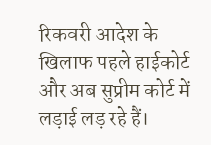रिकवरी आदेश के खिलाफ पहले हाईकोर्ट और अब सुप्रीम कोर्ट में लड़ाई लड़ रहे हैं।